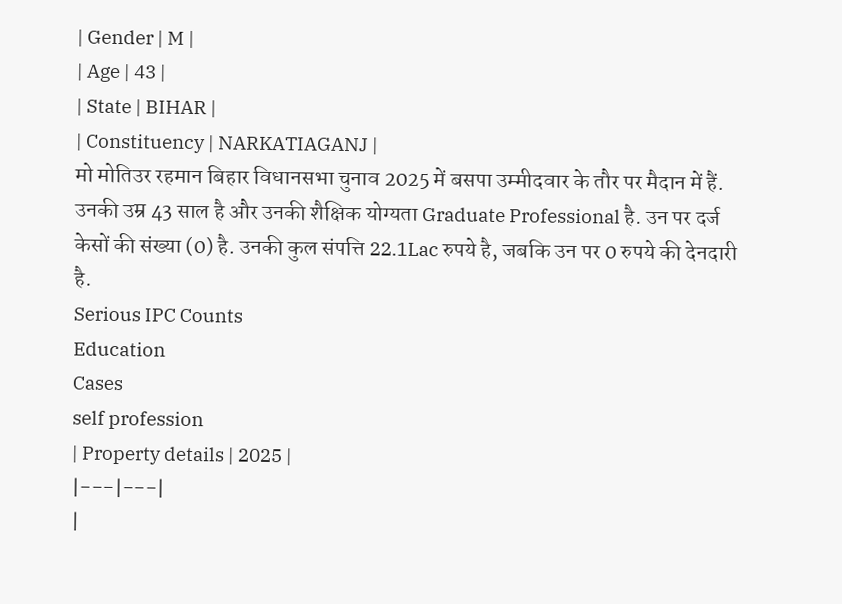| Gender | M |
| Age | 43 |
| State | BIHAR |
| Constituency | NARKATIAGANJ |
मो मोतिउर रहमान बिहार विधानसभा चुनाव 2025 में बसपा उम्मीदवार के तौर पर मैदान में हैं. उनकी उम्र 43 साल है और उनकी शैक्षिक योग्यता Graduate Professional है. उन पर दर्ज केसों की संख्या (0) है. उनकी कुल संपत्ति 22.1Lac रुपये है, जबकि उन पर 0 रुपये की देनदारी है.
Serious IPC Counts
Education
Cases
self profession
| Property details | 2025 |
|---|---|
|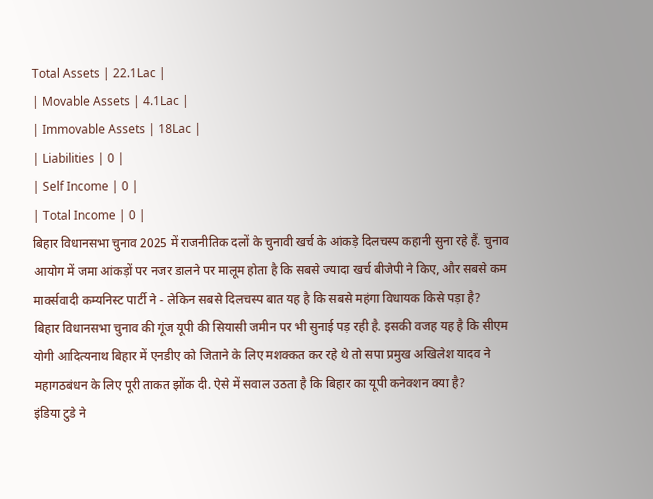Total Assets | 22.1Lac |
| Movable Assets | 4.1Lac |
| Immovable Assets | 18Lac |
| Liabilities | 0 |
| Self Income | 0 |
| Total Income | 0 |
बिहार विधानसभा चुनाव 2025 में राजनीतिक दलों के चुनावी खर्च के आंकड़े दिलचस्प कहानी सुना रहे हैं. चुनाव आयोग में जमा आंकड़ों पर नजर डालने पर मालूम होता है कि सबसे ज्यादा खर्च बीजेपी ने किए, और सबसे कम मार्क्सवादी कम्यनिस्ट पार्टी ने - लेकिन सबसे दिलचस्प बात यह है कि सबसे महंगा विधायक किसे पड़ा है?
बिहार विधानसभा चुनाव की गूंज यूपी की सियासी जमीन पर भी सुनाई पड़ रही है. इसकी वजह यह है कि सीएम योगी आदित्यनाथ बिहार में एनडीए को जिताने के लिए मशक्कत कर रहे थे तो सपा प्रमुख अखिलेश यादव ने महागठबंधन के लिए पूरी ताकत झोंक दी. ऐसे में सवाल उठता है कि बिहार का यूपी कनेक्शन क्या है?
इंडिया टुडे ने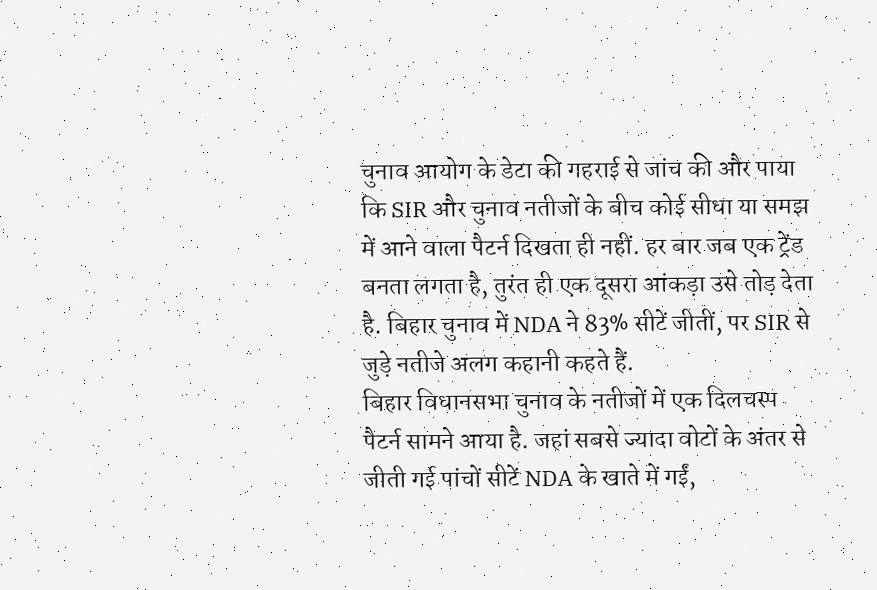चुनाव आयोग के डेटा की गहराई से जांच की और पाया कि SIR और चुनाव नतीजों के बीच कोई सीधा या समझ में आने वाला पैटर्न दिखता ही नहीं. हर बार जब एक ट्रेंड बनता लगता है, तुरंत ही एक दूसरा आंकड़ा उसे तोड़ देता है. बिहार चुनाव में NDA ने 83% सीटें जीतीं, पर SIR से जुड़े नतीजे अलग कहानी कहते हैं.
बिहार विधानसभा चुनाव के नतीजों में एक दिलचस्प पैटर्न सामने आया है. जहां सबसे ज्यादा वोटों के अंतर से जीती गई पांचों सीटें NDA के खाते में गईं,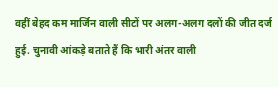वहीं बेहद कम मार्जिन वाली सीटों पर अलग-अलग दलों की जीत दर्ज हुई. चुनावी आंकड़े बताते हैं कि भारी अंतर वाली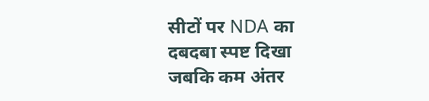सीटों पर NDA का दबदबा स्पष्ट दिखा जबकि कम अंतर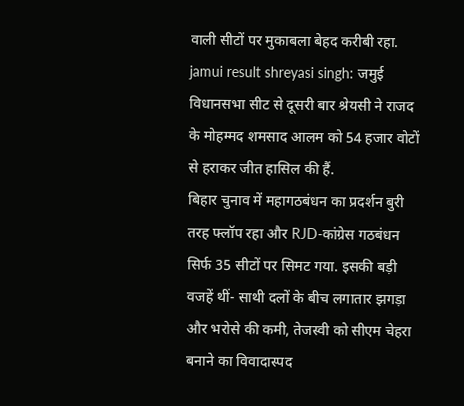वाली सीटों पर मुकाबला बेहद करीबी रहा.
jamui result shreyasi singh: जमुई विधानसभा सीट से दूसरी बार श्रेयसी ने राजद के मोहम्मद शमसाद आलम को 54 हजार वोटों से हराकर जीत हासिल की हैं.
बिहार चुनाव में महागठबंधन का प्रदर्शन बुरी तरह फ्लॉप रहा और RJD-कांग्रेस गठबंधन सिर्फ 35 सीटों पर सिमट गया. इसकी बड़ी वजहें थीं- साथी दलों के बीच लगातार झगड़ा और भरोसे की कमी, तेजस्वी को सीएम चेहरा बनाने का विवादास्पद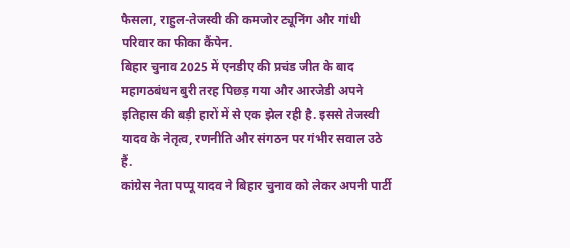फैसला, राहुल-तेजस्वी की कमजोर ट्यूनिंग और गांधी परिवार का फीका कैंपेन.
बिहार चुनाव 2025 में एनडीए की प्रचंड जीत के बाद महागठबंधन बुरी तरह पिछड़ गया और आरजेडी अपने इतिहास की बड़ी हारों में से एक झेल रही है. इससे तेजस्वी यादव के नेतृत्व, रणनीति और संगठन पर गंभीर सवाल उठे हैं.
कांग्रेस नेता पप्पू यादव ने बिहार चुनाव को लेकर अपनी पार्टी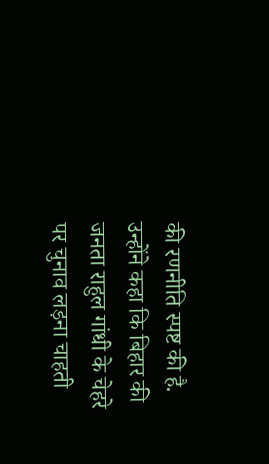की रणनीति स्पष्ट की है. उन्होंने कहा कि बिहार की जनता राहुल गांधी के चेहरे पर चुनाव लड़ना चाहती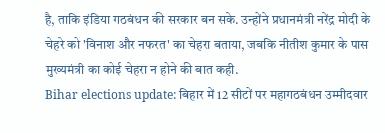है, ताकि इंडिया गठबंधन की सरकार बन सके. उन्होंने प्रधानमंत्री नरेंद्र मोदी के चेहरे को 'विनाश और नफरत' का चेहरा बताया, जबकि नीतीश कुमार के पास मुख्यमंत्री का कोई चेहरा न होने की बात कही.
Bihar elections update: बिहार में 12 सीटों पर महागठबंधन उम्मीदवार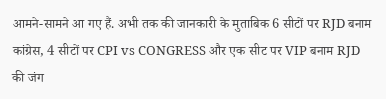आमने-सामने आ गए हैं. अभी तक की जानकारी के मुताबिक 6 सीटों पर RJD बनाम कांग्रेस, 4 सीटों पर CPI vs CONGRESS और एक सीट पर VIP बनाम RJD की जंग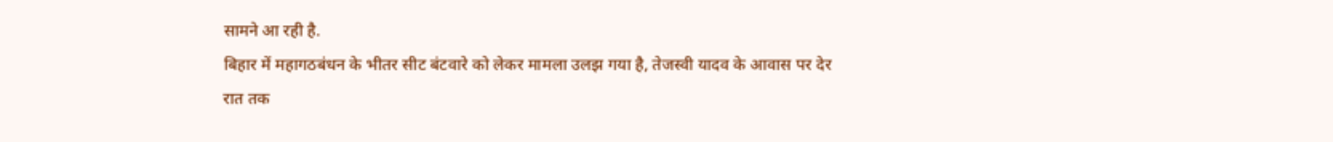सामने आ रही है.
बिहार में महागठबंधन के भीतर सीट बंटवारे को लेकर मामला उलझ गया है, तेजस्वी यादव के आवास पर देर रात तक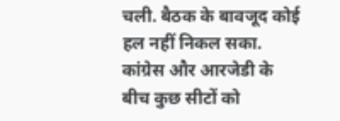चली. बैठक के बावजूद कोई हल नहीं निकल सका. कांग्रेस और आरजेडी के बीच कुछ सीटों को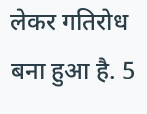लेकर गतिरोध बना हुआ है. 5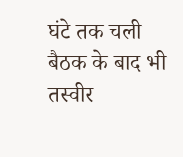घंटे तक चली बैठक के बाद भी तस्वीर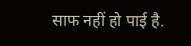साफ नहीं हो पाई है.